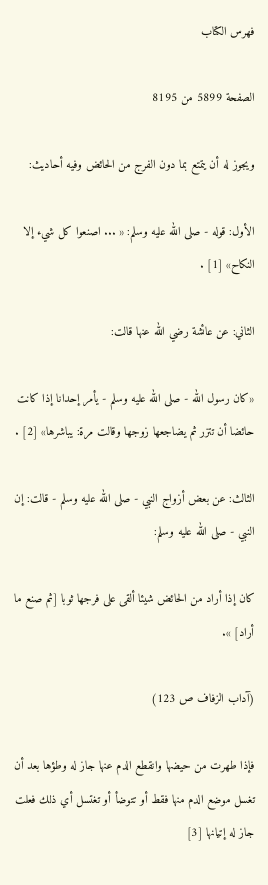فهرس الكتاب

الصفحة 5899 من 8195

ويجوز له أن يتمتع بما دون الفرج من الحائض وفيه أحاديث:

الأول: قوله - صلى الله عليه وسلم: « ... اصنعوا كل شيء إلا النكاح» [1] .

الثاني: عن عائشة رضي الله عنها قالت:

«كان رسول الله - صلى الله عليه وسلم - يأمر إحدانا إذا كانت حائضا أن تتزر ثم يضاجعها زوجها وقالت مرة: يباشرها» [2] .

الثالث: عن بعض أزواج النبي - صلى الله عليه وسلم - قالت: إن النبي - صلى الله عليه وسلم:

كان إذا أراد من الحائض شيئا ألقى على فرجها ثوبا [ثم صنع ما أراد] ».

(آداب الزفاف ص 123)

فإذا طهرت من حيضها وانقطع الدم عنها جاز له وطؤها بعد أن تغسل موضع الدم منها فقط أو تتوضأ أو تغتسل أي ذلك فعلت جاز له إتيانها [3]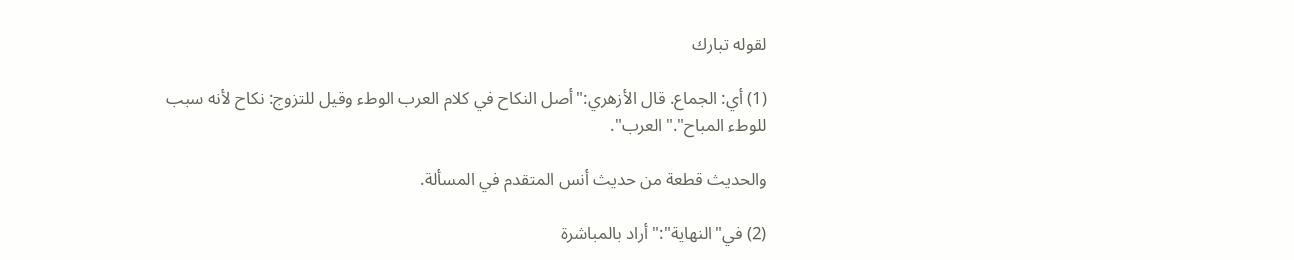لقوله تبارك

(1) أي: الجماع. قال الأزهري:"أصل النكاح في كلام العرب الوطء وقيل للتزوج: نكاح لأنه سبب للوطء المباح"."العرب".

والحديث قطعة من حديث أنس المتقدم في المسألة.

(2) في"النهاية":"أراد بالمباشرة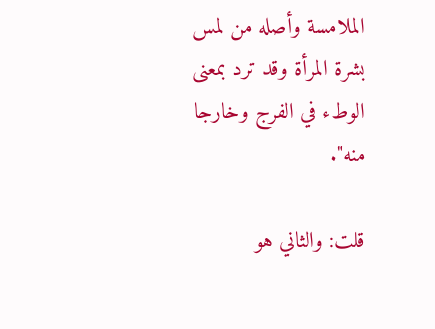الملامسة وأصله من لمس بشرة المرأة وقد ترد بمعنى الوطء في الفرج وخارجا منه".

قلت: والثاني هو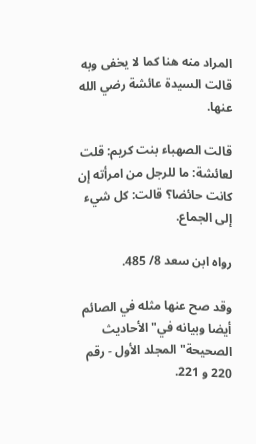المراد منه هنا كما لا يخفى وبه قالت السيدة عائشة رضي الله عنها.

قالت الصهباء بنت كريم: قلت لعائشة: ما للرجل من امرأته إن كانت حائضا؟ قالت: كل شيء إلى الجماع.

رواه ابن سعد 8/ 485.

وقد صح عنها مثله في الصائم أيضا وبيانه في"الأحاديث الصحيحة"المجلد الأول - رقم 220 و 221.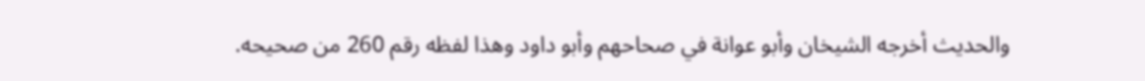والحديث أخرجه الشيخان وأبو عوانة في صحاحهم وأبو داود وهذا لفظه رقم 260 من صحيحه.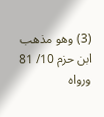(3) وهو مذهب ابن حزم 10/ 81 ورواه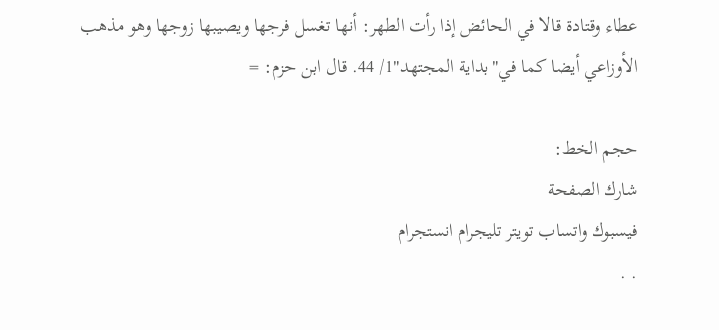عطاء وقتادة قالا في الحائض إذا رأت الطهر: أنها تغسل فرجها ويصيبها زوجها وهو مذهب الأوزاعي أيضا كما في"بداية المجتهد"1/ 44. قال ابن حزم: =

حجم الخط:
شارك الصفحة
فيسبوك واتساب تويتر تليجرام انستجرام
. .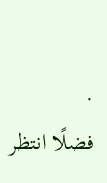.
فضلًا انتظر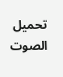تحميل الصوت